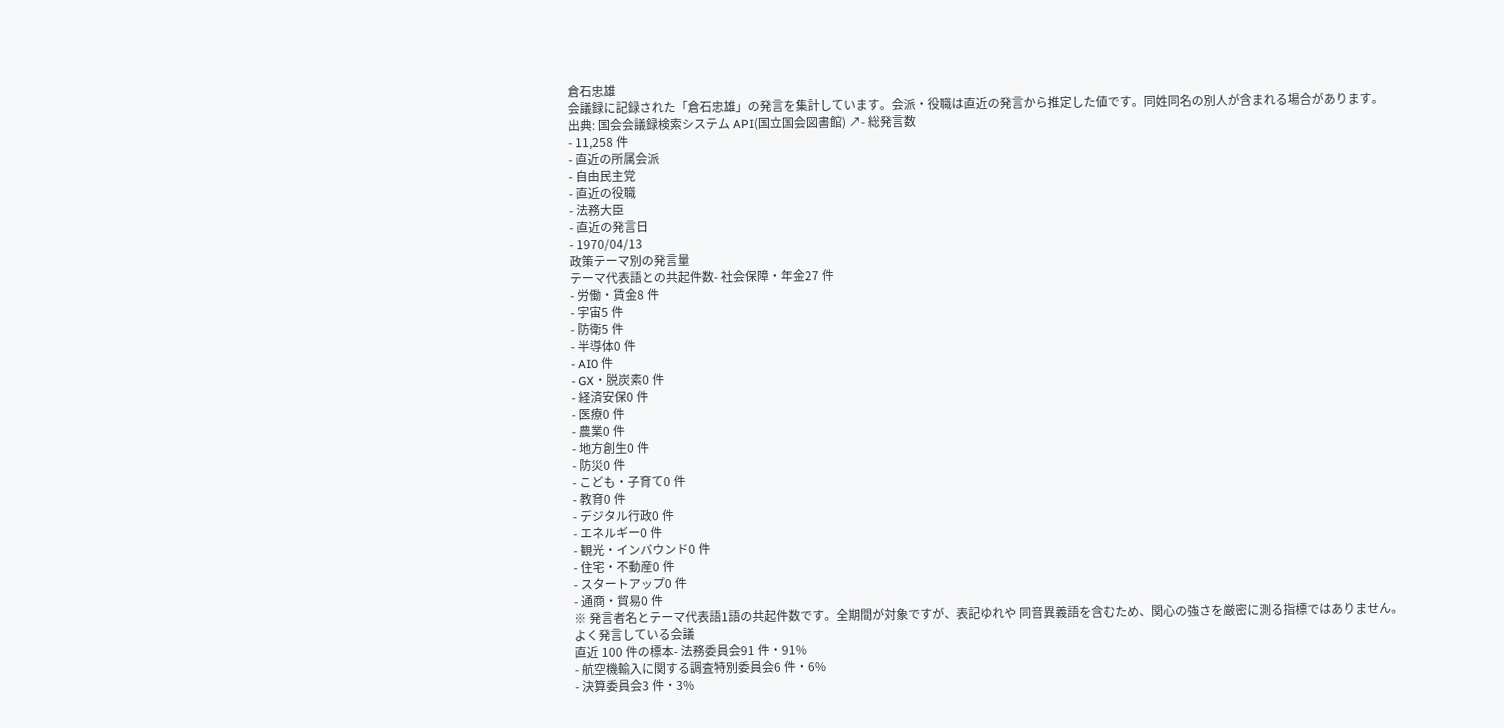倉石忠雄
会議録に記録された「倉石忠雄」の発言を集計しています。会派・役職は直近の発言から推定した値です。同姓同名の別人が含まれる場合があります。
出典: 国会会議録検索システム API(国立国会図書館) ↗- 総発言数
- 11,258 件
- 直近の所属会派
- 自由民主党
- 直近の役職
- 法務大臣
- 直近の発言日
- 1970/04/13
政策テーマ別の発言量
テーマ代表語との共起件数- 社会保障・年金27 件
- 労働・賃金8 件
- 宇宙5 件
- 防衛5 件
- 半導体0 件
- AI0 件
- GX・脱炭素0 件
- 経済安保0 件
- 医療0 件
- 農業0 件
- 地方創生0 件
- 防災0 件
- こども・子育て0 件
- 教育0 件
- デジタル行政0 件
- エネルギー0 件
- 観光・インバウンド0 件
- 住宅・不動産0 件
- スタートアップ0 件
- 通商・貿易0 件
※ 発言者名とテーマ代表語1語の共起件数です。全期間が対象ですが、表記ゆれや 同音異義語を含むため、関心の強さを厳密に測る指標ではありません。
よく発言している会議
直近 100 件の標本- 法務委員会91 件・91%
- 航空機輸入に関する調査特別委員会6 件・6%
- 決算委員会3 件・3%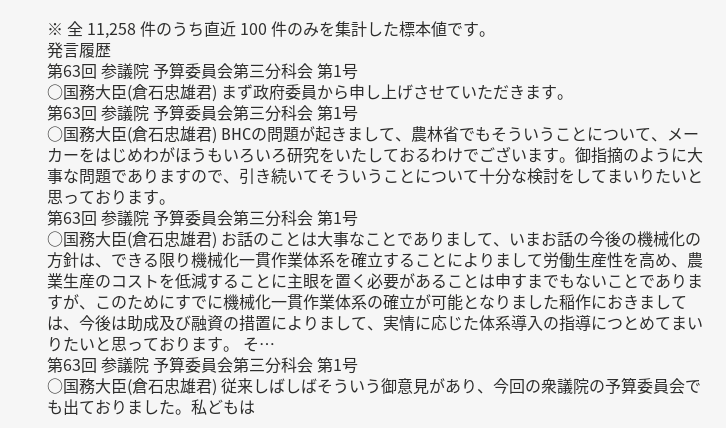※ 全 11,258 件のうち直近 100 件のみを集計した標本値です。
発言履歴
第63回 参議院 予算委員会第三分科会 第1号
○国務大臣(倉石忠雄君) まず政府委員から申し上げさせていただきます。
第63回 参議院 予算委員会第三分科会 第1号
○国務大臣(倉石忠雄君) BHCの問題が起きまして、農林省でもそういうことについて、メーカーをはじめわがほうもいろいろ研究をいたしておるわけでございます。御指摘のように大事な問題でありますので、引き続いてそういうことについて十分な検討をしてまいりたいと思っております。
第63回 参議院 予算委員会第三分科会 第1号
○国務大臣(倉石忠雄君) お話のことは大事なことでありまして、いまお話の今後の機械化の方針は、できる限り機械化一貫作業体系を確立することによりまして労働生産性を高め、農業生産のコストを低減することに主眼を置く必要があることは申すまでもないことでありますが、このためにすでに機械化一貫作業体系の確立が可能となりました稲作におきましては、今後は助成及び融資の措置によりまして、実情に応じた体系導入の指導につとめてまいりたいと思っております。 そ…
第63回 参議院 予算委員会第三分科会 第1号
○国務大臣(倉石忠雄君) 従来しばしばそういう御意見があり、今回の衆議院の予算委員会でも出ておりました。私どもは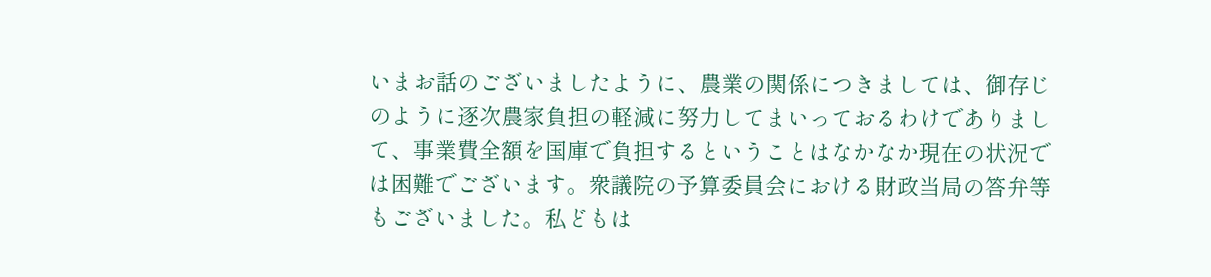いまお話のございましたように、農業の関係につきましては、御存じのように逐次農家負担の軽減に努力してまいっておるわけでありまして、事業費全額を国庫で負担するということはなかなか現在の状況では困難でございます。衆議院の予算委員会における財政当局の答弁等もございました。私どもは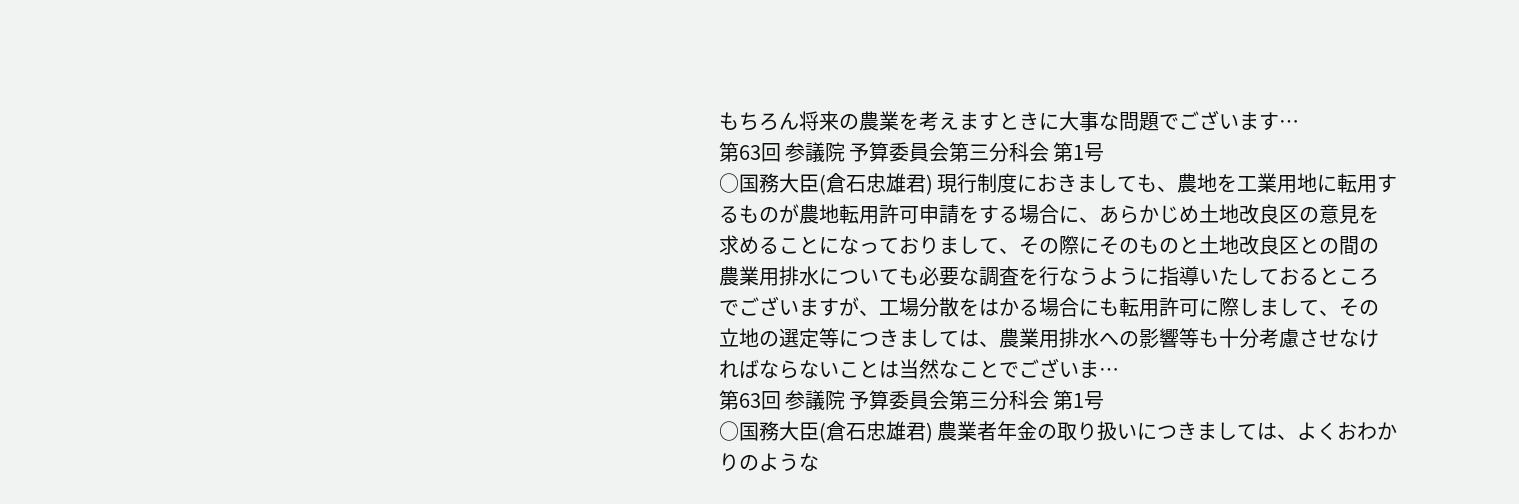もちろん将来の農業を考えますときに大事な問題でございます…
第63回 参議院 予算委員会第三分科会 第1号
○国務大臣(倉石忠雄君) 現行制度におきましても、農地を工業用地に転用するものが農地転用許可申請をする場合に、あらかじめ土地改良区の意見を求めることになっておりまして、その際にそのものと土地改良区との間の農業用排水についても必要な調査を行なうように指導いたしておるところでございますが、工場分散をはかる場合にも転用許可に際しまして、その立地の選定等につきましては、農業用排水への影響等も十分考慮させなければならないことは当然なことでございま…
第63回 参議院 予算委員会第三分科会 第1号
○国務大臣(倉石忠雄君) 農業者年金の取り扱いにつきましては、よくおわかりのような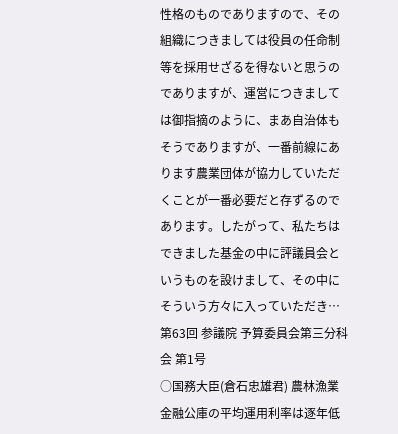性格のものでありますので、その組織につきましては役員の任命制等を採用せざるを得ないと思うのでありますが、運営につきましては御指摘のように、まあ自治体もそうでありますが、一番前線にあります農業団体が協力していただくことが一番必要だと存ずるのであります。したがって、私たちはできました基金の中に評議員会というものを設けまして、その中にそういう方々に入っていただき…
第63回 参議院 予算委員会第三分科会 第1号
○国務大臣(倉石忠雄君) 農林漁業金融公庫の平均運用利率は逐年低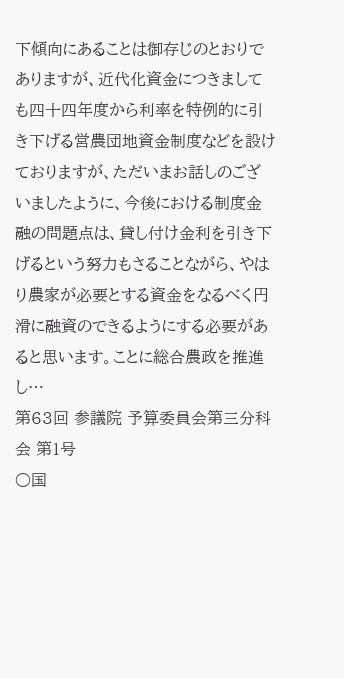下傾向にあることは御存じのとおりでありますが、近代化資金につきましても四十四年度から利率を特例的に引き下げる営農団地資金制度などを設けておりますが、ただいまお話しのございましたように、今後における制度金融の問題点は、貸し付け金利を引き下げるという努力もさることながら、やはり農家が必要とする資金をなるべく円滑に融資のできるようにする必要があると思います。ことに総合農政を推進し…
第63回 参議院 予算委員会第三分科会 第1号
○国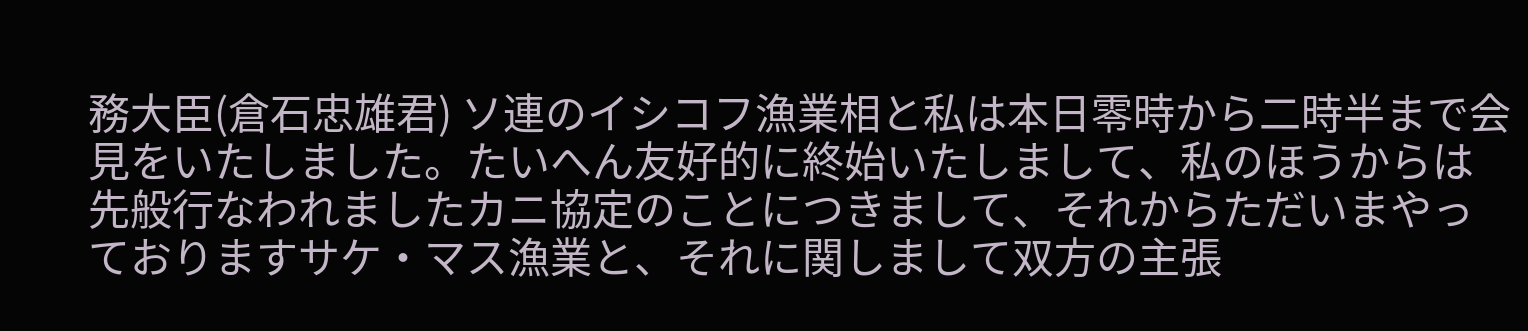務大臣(倉石忠雄君) ソ連のイシコフ漁業相と私は本日零時から二時半まで会見をいたしました。たいへん友好的に終始いたしまして、私のほうからは先般行なわれましたカニ協定のことにつきまして、それからただいまやっておりますサケ・マス漁業と、それに関しまして双方の主張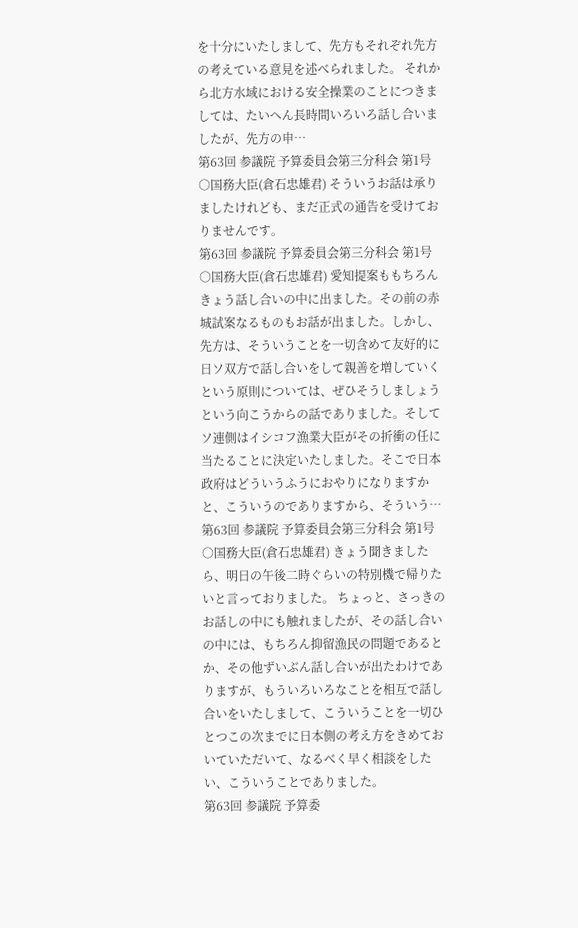を十分にいたしまして、先方もそれぞれ先方の考えている意見を述べられました。 それから北方水域における安全操業のことにつきましては、たいへん長時間いろいろ話し合いましたが、先方の申…
第63回 参議院 予算委員会第三分科会 第1号
○国務大臣(倉石忠雄君) そういうお話は承りましたけれども、まだ正式の通告を受けておりませんです。
第63回 参議院 予算委員会第三分科会 第1号
○国務大臣(倉石忠雄君) 愛知提案ももちろんきょう話し合いの中に出ました。その前の赤城試案なるものもお話が出ました。しかし、先方は、そういうことを一切含めて友好的に日ソ双方で話し合いをして親善を増していくという原則については、ぜひそうしましょうという向こうからの話でありました。そしてソ連側はイシコフ漁業大臣がその折衝の任に当たることに決定いたしました。そこで日本政府はどういうふうにおやりになりますかと、こういうのでありますから、そういう…
第63回 参議院 予算委員会第三分科会 第1号
○国務大臣(倉石忠雄君) きょう聞きましたら、明日の午後二時ぐらいの特別機で帰りたいと言っておりました。 ちょっと、さっきのお話しの中にも触れましたが、その話し合いの中には、もちろん抑留漁民の問題であるとか、その他ずいぶん話し合いが出たわけでありますが、もういろいろなことを相互で話し合いをいたしまして、こういうことを一切ひとつこの次までに日本側の考え方をきめておいていただいて、なるべく早く相談をしたい、こういうことでありました。
第63回 参議院 予算委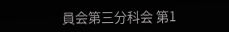員会第三分科会 第1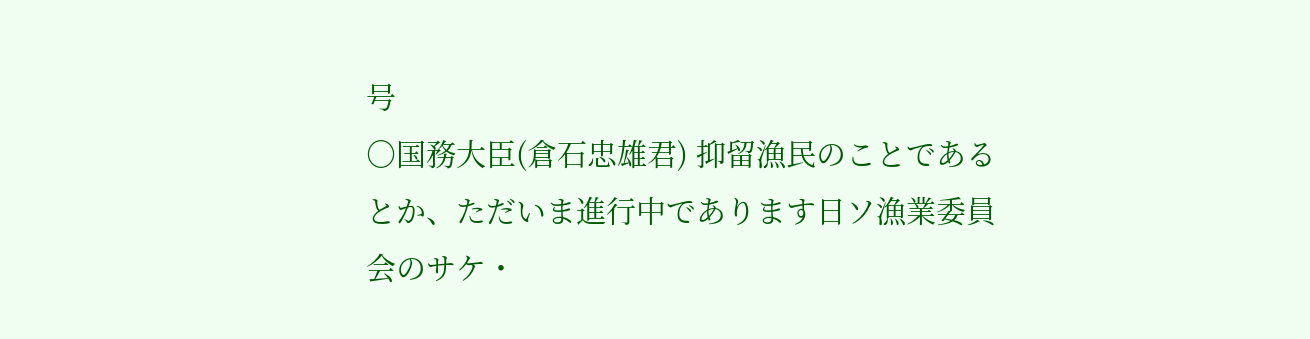号
○国務大臣(倉石忠雄君) 抑留漁民のことであるとか、ただいま進行中であります日ソ漁業委員会のサケ・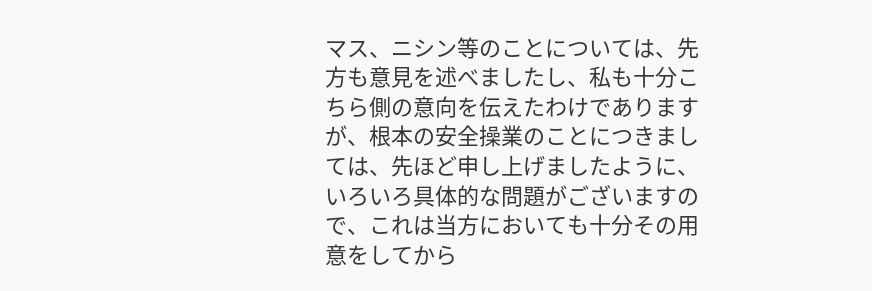マス、ニシン等のことについては、先方も意見を述べましたし、私も十分こちら側の意向を伝えたわけでありますが、根本の安全操業のことにつきましては、先ほど申し上げましたように、いろいろ具体的な問題がございますので、これは当方においても十分その用意をしてから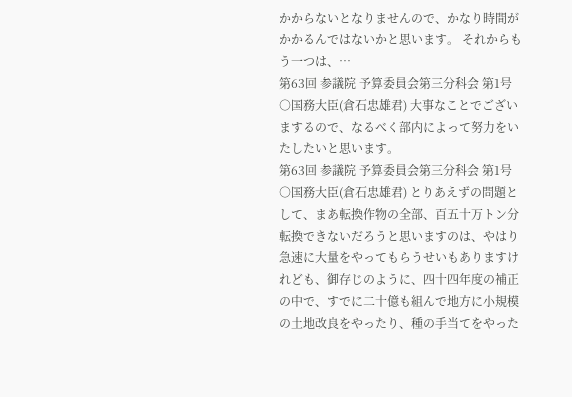かからないとなりませんので、かなり時間がかかるんではないかと思います。 それからもう一つは、…
第63回 参議院 予算委員会第三分科会 第1号
○国務大臣(倉石忠雄君) 大事なことでございまするので、なるべく部内によって努力をいたしたいと思います。
第63回 参議院 予算委員会第三分科会 第1号
○国務大臣(倉石忠雄君) とりあえずの問題として、まあ転換作物の全部、百五十万トン分転換できないだろうと思いますのは、やはり急速に大量をやってもらうせいもありますけれども、御存じのように、四十四年度の補正の中で、すでに二十億も組んで地方に小規模の土地改良をやったり、種の手当てをやった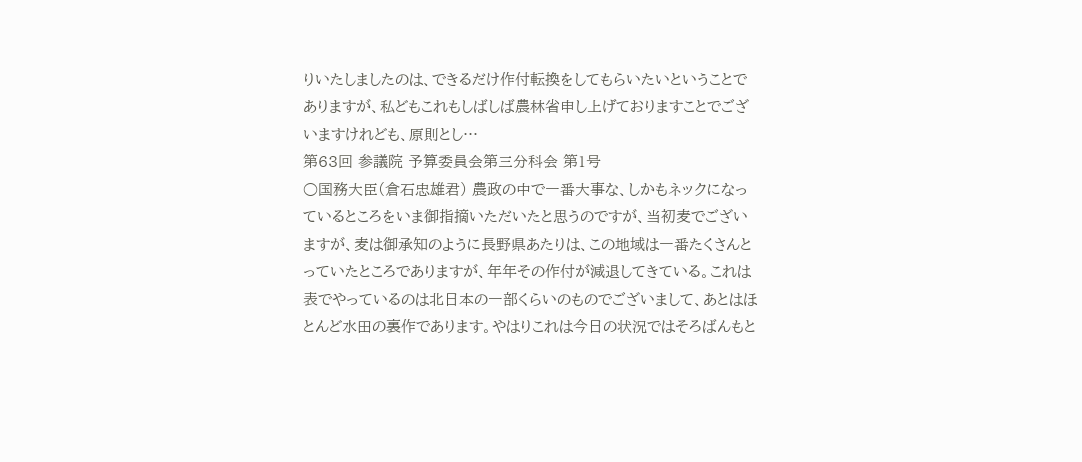りいたしましたのは、できるだけ作付転換をしてもらいたいということでありますが、私どもこれもしばしば農林省申し上げておりますことでございますけれども、原則とし…
第63回 参議院 予算委員会第三分科会 第1号
○国務大臣(倉石忠雄君) 農政の中で一番大事な、しかもネックになっているところをいま御指摘いただいたと思うのですが、当初麦でございますが、麦は御承知のように長野県あたりは、この地域は一番たくさんとっていたところでありますが、年年その作付が減退してきている。これは表でやっているのは北日本の一部くらいのものでございまして、あとはほとんど水田の裏作であります。やはりこれは今日の状況ではそろばんもと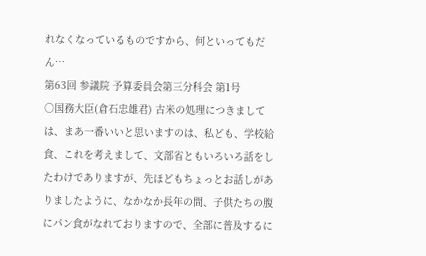れなくなっているものですから、何といってもだん…
第63回 参議院 予算委員会第三分科会 第1号
○国務大臣(倉石忠雄君) 古米の処理につきましては、まあ一番いいと思いますのは、私ども、学校給食、これを考えまして、文部省ともいろいろ話をしたわけでありますが、先ほどもちょっとお話しがありましたように、なかなか長年の間、子供たちの腹にパン食がなれておりますので、全部に普及するに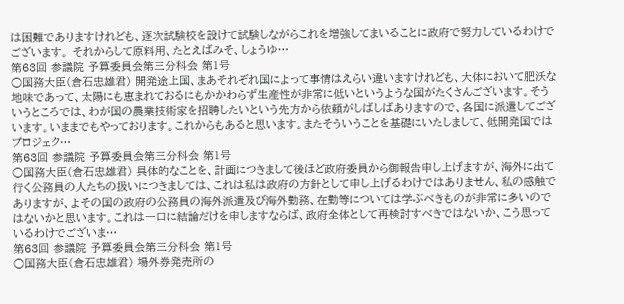は困難でありますけれども、逐次試験校を設けて試験しながらこれを増強してまいることに政府で努力しているわけでございます。 それからして原料用、たとえばみそ、しょうゆ…
第63回 参議院 予算委員会第三分科会 第1号
○国務大臣(倉石忠雄君) 開発途上国、まあそれぞれ国によって事情はえらい違いますけれども、大体において肥沃な地味であって、太陽にも恵まれておるにもかかわらず生産性が非常に低いというような国がたくさんございます。そういうところでは、わが国の農業技術家を招聘したいという先方から依頼がしばしばありますので、各国に派遣してございます。いままでもやっております。これからもあると思います。またそういうことを基礎にいたしまして、低開発国ではプロジェク…
第63回 参議院 予算委員会第三分科会 第1号
○国務大臣(倉石忠雄君) 具体的なことを、計画につきまして後ほど政府委員から御報告申し上げますが、海外に出て行く公務員の人たちの扱いにつきましては、これは私は政府の方針として申し上げるわけではありません、私の感触でありますが、よその国の政府の公務員の海外派遣及び海外勤務、在勤等については学ぶべきものが非常に多いのではないかと思います。これは一口に結論だけを申しますならば、政府全体として再検討すべきではないか、こう思っているわけでございま…
第63回 参議院 予算委員会第三分科会 第1号
○国務大臣(倉石忠雄君) 場外券発売所の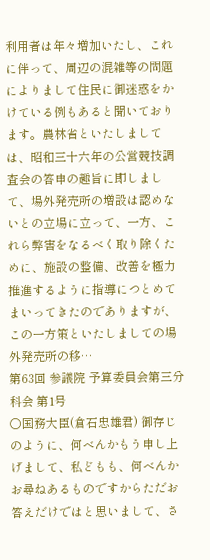利用者は年々増加いたし、これに伴って、周辺の混雑等の問題によりまして住民に御迷惑をかけている例もあると聞いております。農林省といたしましては、昭和三十六年の公営競技調査会の答申の趣旨に即しまして、場外発売所の増設は認めないとの立場に立って、一方、これら弊害をなるべく取り除くために、施設の整備、改善を極力推進するように指導につとめてまいってきたのでありますが、この一方策といたしましての場外発売所の移…
第63回 参議院 予算委員会第三分科会 第1号
○国務大臣(倉石忠雄君) 御存じのように、何べんかもう申し上げまして、私どもも、何べんかお尋ねあるものですからただお答えだけではと思いまして、さ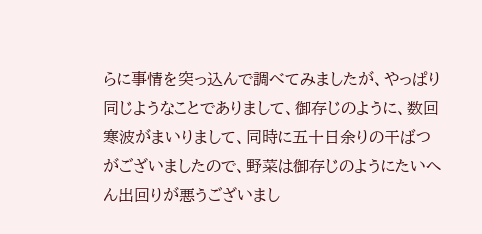らに事情を突っ込んで調べてみましたが、やっぱり同じようなことでありまして、御存じのように、数回寒波がまいりまして、同時に五十日余りの干ばつがございましたので、野菜は御存じのようにたいへん出回りが悪うございまし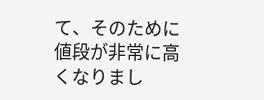て、そのために値段が非常に高くなりまし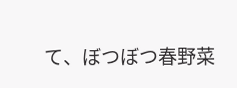て、ぼつぼつ春野菜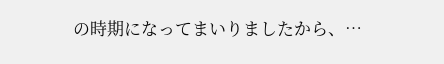の時期になってまいりましたから、…